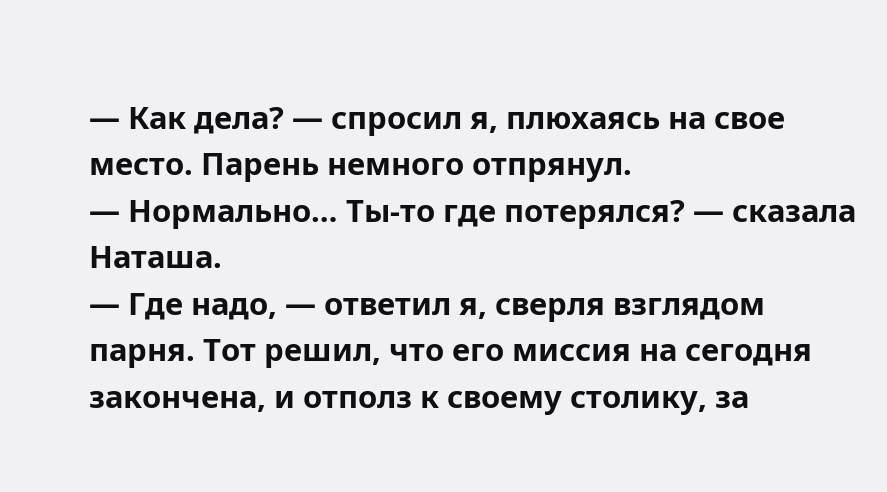— Как дела? — спросил я, плюхаясь на свое место. Парень немного отпрянул.
— Нормально… Ты-то где потерялся? — сказала Наташа.
— Где надо, — ответил я, сверля взглядом парня. Тот решил, что его миссия на сегодня закончена, и отполз к своему столику, за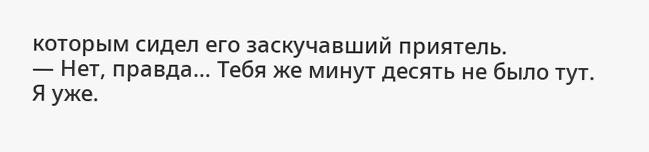которым сидел его заскучавший приятель.
— Нет, правда… Тебя же минут десять не было тут. Я уже.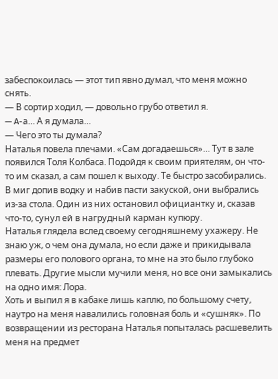забеспокоилась — этот тип явно думал, что меня можно снять.
— В сортир ходил, — довольно грубо ответил я.
— A-а… А я думала…
— Чего это ты думала?
Наталья повела плечами. «Сам догадаешься»… Тут в зале появился Толя Колбаса. Подойдя к своим приятелям, он что-то им сказал, а сам пошел к выходу. Те быстро засобирались. В миг допив водку и набив пасти закуской, они выбрались из-за стола. Один из них остановил официантку и, сказав что-то, сунул ей в нагрудный карман купюру.
Наталья глядела вслед своему сегодняшнему ухажеру. Не знаю уж, о чем она думала, но если даже и прикидывала размеры его полового органа, то мне на это было глубоко плевать. Другие мысли мучили меня, но все они замыкались на одно имя: Лора.
Хоть и выпил я в кабаке лишь каплю, по большому счету, наутро на меня навалились головная боль и «сушняк». По возвращении из ресторана Наталья попыталась расшевелить меня на предмет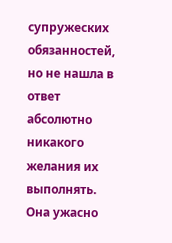супружеских обязанностей, но не нашла в ответ абсолютно никакого желания их выполнять. Она ужасно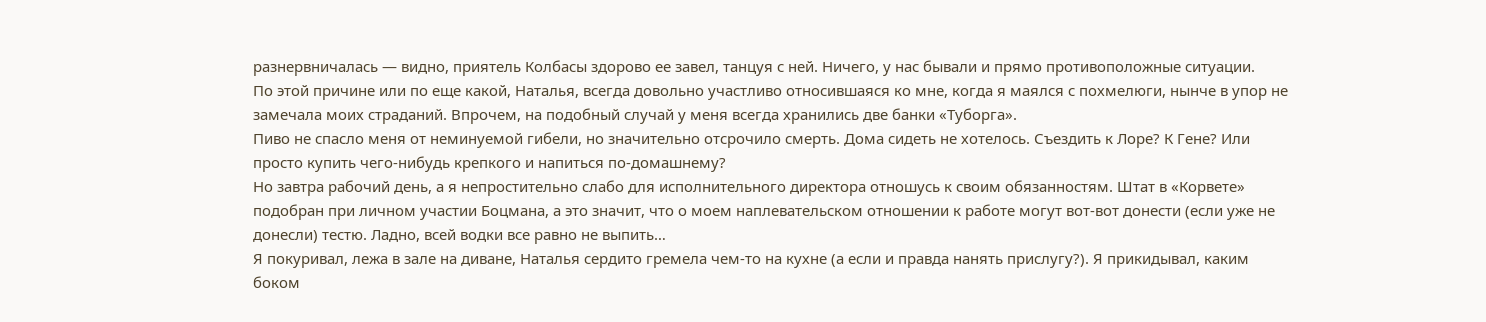разнервничалась — видно, приятель Колбасы здорово ее завел, танцуя с ней. Ничего, у нас бывали и прямо противоположные ситуации.
По этой причине или по еще какой, Наталья, всегда довольно участливо относившаяся ко мне, когда я маялся с похмелюги, нынче в упор не замечала моих страданий. Впрочем, на подобный случай у меня всегда хранились две банки «Туборга».
Пиво не спасло меня от неминуемой гибели, но значительно отсрочило смерть. Дома сидеть не хотелось. Съездить к Лоре? К Гене? Или просто купить чего-нибудь крепкого и напиться по-домашнему?
Но завтра рабочий день, а я непростительно слабо для исполнительного директора отношусь к своим обязанностям. Штат в «Корвете» подобран при личном участии Боцмана, а это значит, что о моем наплевательском отношении к работе могут вот-вот донести (если уже не донесли) тестю. Ладно, всей водки все равно не выпить…
Я покуривал, лежа в зале на диване, Наталья сердито гремела чем-то на кухне (а если и правда нанять прислугу?). Я прикидывал, каким боком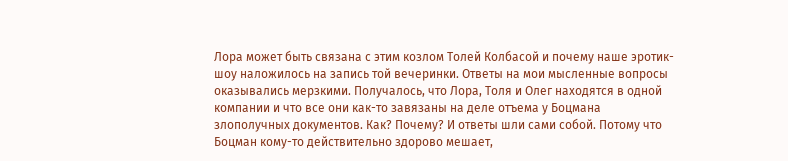Лора может быть связана с этим козлом Толей Колбасой и почему наше эротик-шоу наложилось на запись той вечеринки. Ответы на мои мысленные вопросы оказывались мерзкими. Получалось, что Лора, Толя и Олег находятся в одной компании и что все они как-то завязаны на деле отъема у Боцмана злополучных документов. Как? Почему? И ответы шли сами собой. Потому что Боцман кому-то действительно здорово мешает,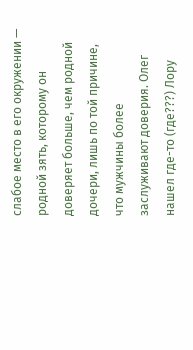слабое место в его окружении — родной зять, которому он доверяет больше, чем родной дочери, лишь по той причине, что мужчины более заслуживают доверия. Олег нашел где-то (где???) Лору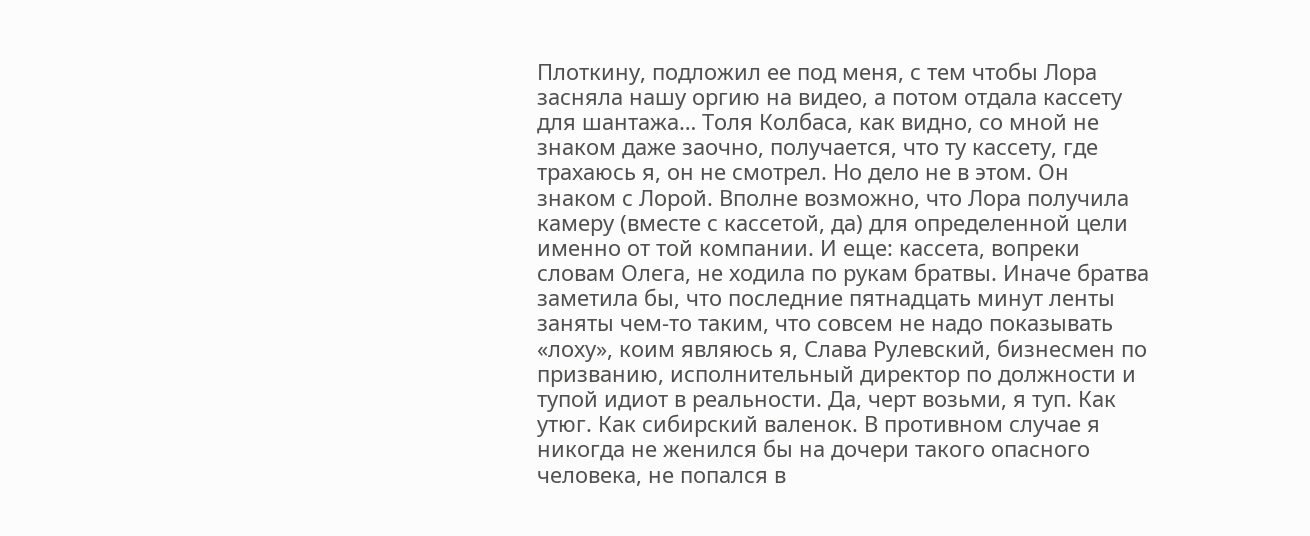Плоткину, подложил ее под меня, с тем чтобы Лора засняла нашу оргию на видео, а потом отдала кассету для шантажа… Толя Колбаса, как видно, со мной не знаком даже заочно, получается, что ту кассету, где трахаюсь я, он не смотрел. Но дело не в этом. Он знаком с Лорой. Вполне возможно, что Лора получила камеру (вместе с кассетой, да) для определенной цели именно от той компании. И еще: кассета, вопреки словам Олега, не ходила по рукам братвы. Иначе братва заметила бы, что последние пятнадцать минут ленты заняты чем-то таким, что совсем не надо показывать «лоху», коим являюсь я, Слава Рулевский, бизнесмен по призванию, исполнительный директор по должности и тупой идиот в реальности. Да, черт возьми, я туп. Как утюг. Как сибирский валенок. В противном случае я никогда не женился бы на дочери такого опасного человека, не попался в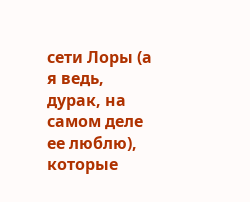сети Лоры (а я ведь, дурак, на самом деле ее люблю), которые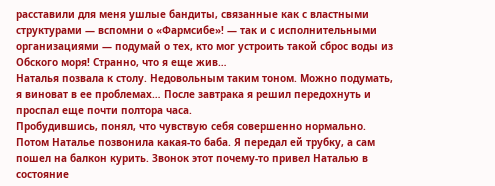расставили для меня ушлые бандиты, связанные как с властными структурами — вспомни о «Фармсибе»! — так и с исполнительными организациями — подумай о тех, кто мог устроить такой сброс воды из Обского моря! Странно, что я еще жив…
Наталья позвала к столу. Недовольным таким тоном. Можно подумать, я виноват в ее проблемах… После завтрака я решил передохнуть и проспал еще почти полтора часа.
Пробудившись, понял, что чувствую себя совершенно нормально.
Потом Наталье позвонила какая-то баба. Я передал ей трубку, а сам пошел на балкон курить. Звонок этот почему-то привел Наталью в состояние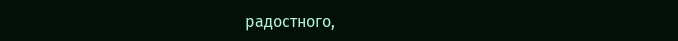радостного,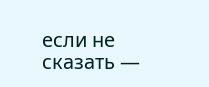если не сказать —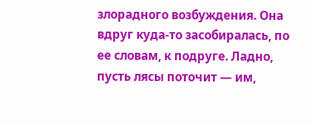злорадного возбуждения. Она вдруг куда-то засобиралась, по ее словам, к подруге. Ладно, пусть лясы поточит — им,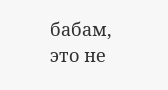бабам, это не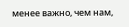менее важно, чем нам,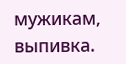мужикам, выпивка.